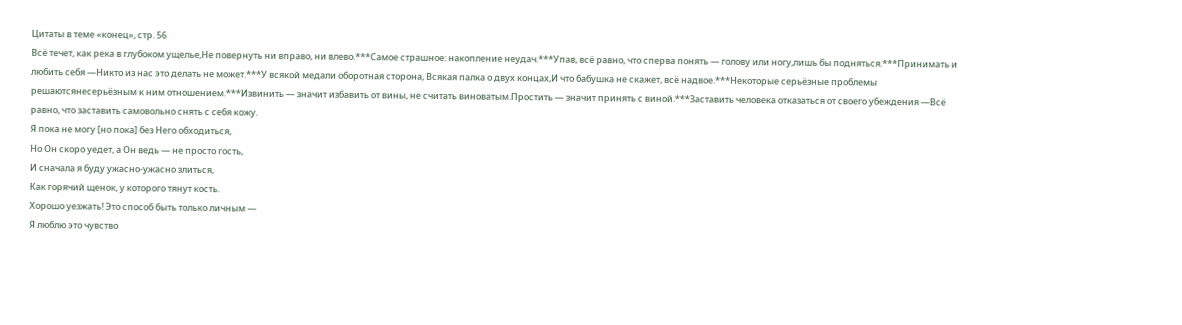Цитаты в теме «конец», стр. 56
Всё течет, как река в глубоком ущелье,Не повернуть ни вправо, ни влево.***Самое страшное: накопление неудач.***Упав, всё равно, что сперва понять — голову или ногу,лишь бы подняться.***Принимать и любить себя —Никто из нас это делать не может.***У всякой медали оборотная сторона, Всякая палка о двух концах,И что бабушка не скажет, всё надвое.***Некоторые серьёзные проблемы решаютсянесерьёзным к ним отношением.***Извинить — значит избавить от вины, не считать виноватым.Простить — значит принять с виной.***Заставить человека отказаться от своего убеждения —Всё равно, что заставить самовольно снять с себя кожу.
Я пока не могу [но пока] без Него обходиться,
Но Он скоро уедет, а Он ведь — не просто гость,
И сначала я буду ужасно-ужасно злиться,
Как горячий щенок, у которого тянут кость.
Хорошо уезжать! Это способ быть только личным —
Я люблю это чувство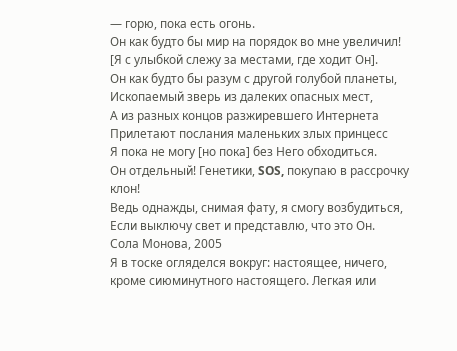— горю, пока есть огонь.
Он как будто бы мир на порядок во мне увеличил!
[Я с улыбкой слежу за местами, где ходит Он].
Он как будто бы разум с другой голубой планеты,
Ископаемый зверь из далеких опасных мест,
А из разных концов разжиревшего Интернета
Прилетают послания маленьких злых принцесс
Я пока не могу [но пока] без Него обходиться.
Он отдельный! Генетики, SOS, покупаю в рассрочку клон!
Ведь однажды, снимая фату, я смогу возбудиться,
Если выключу свет и представлю, что это Он.
Сола Монова, 2005
Я в тоске огляделся вокруг: настоящее, ничего, кроме сиюминутного настоящего. Легкая или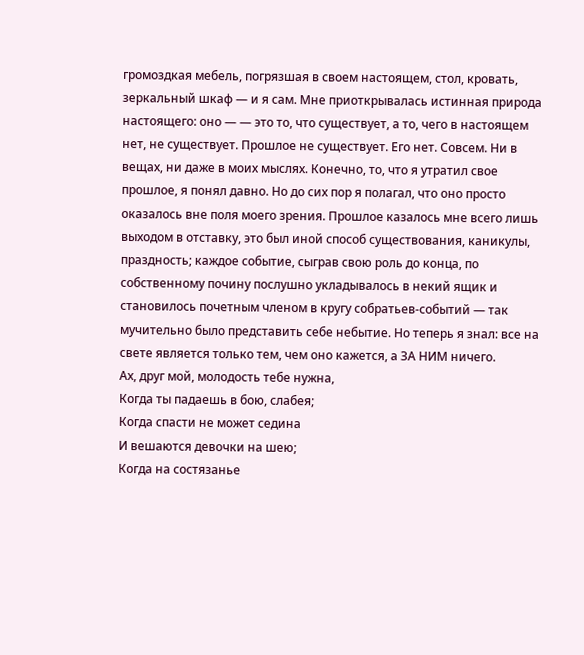громоздкая мебель, погрязшая в своем настоящем, стол, кровать, зеркальный шкаф — и я сам. Мне приоткрывалась истинная природа настоящего: оно — — это то, что существует, а то, чего в настоящем нет, не существует. Прошлое не существует. Его нет. Совсем. Ни в вещах, ни даже в моих мыслях. Конечно, то, что я утратил свое прошлое, я понял давно. Но до сих пор я полагал, что оно просто оказалось вне поля моего зрения. Прошлое казалось мне всего лишь выходом в отставку, это был иной способ существования, каникулы, праздность; каждое событие, сыграв свою роль до конца, по собственному почину послушно укладывалось в некий ящик и становилось почетным членом в кругу собратьев-событий — так мучительно было представить себе небытие. Но теперь я знал: все на свете является только тем, чем оно кажется, а ЗА НИМ ничего.
Ах, друг мой, молодость тебе нужна,
Когда ты падаешь в бою, слабея;
Когда спасти не может седина
И вешаются девочки на шею;
Когда на состязанье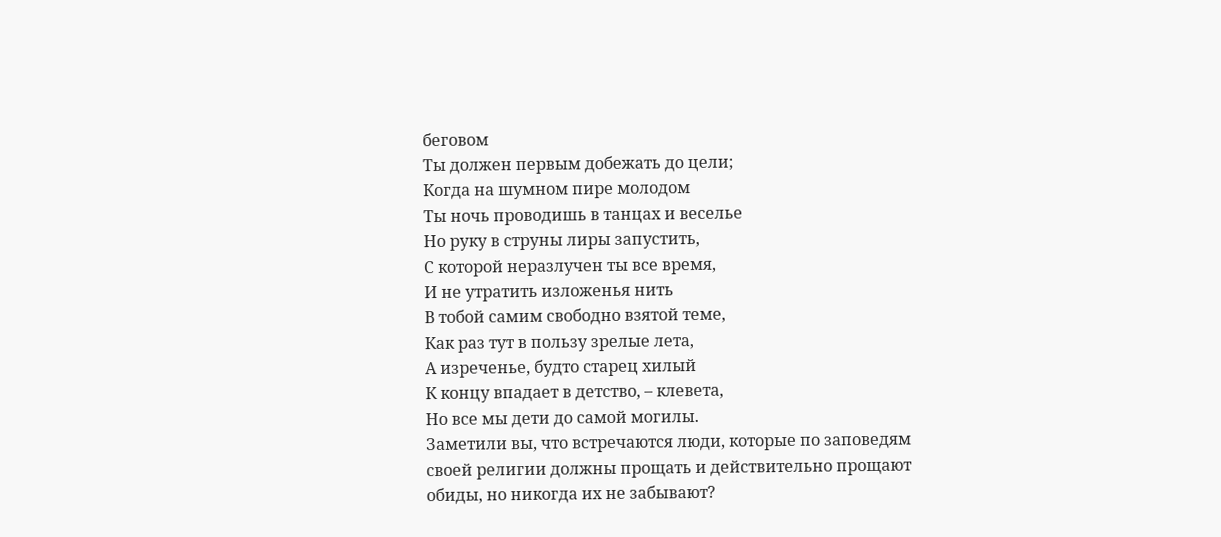беговом
Ты должен первым добежать до цели;
Когда на шумном пире молодом
Ты ночь проводишь в танцах и веселье
Но руку в струны лиры запустить,
С которой неразлучен ты все время,
И не утратить изложенья нить
В тобой самим свободно взятой теме,
Как раз тут в пользу зрелые лета,
А изреченье, будто старец хилый
К концу впадает в детство, – клевета,
Но все мы дети до самой могилы.
Заметили вы, что встречаются люди, которые по заповедям своей религии должны прощать и действительно прощают обиды, но никогда их не забывают?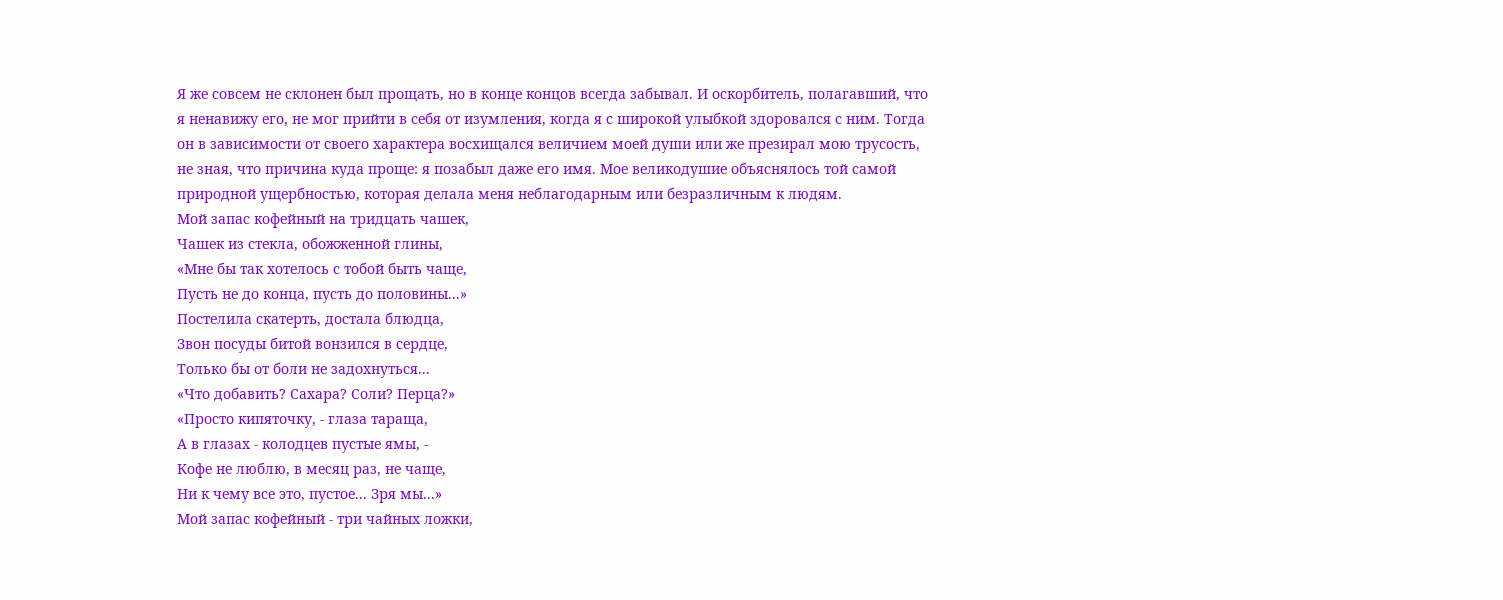Я же совсем не склонен был прощать, но в конце концов всегда забывал. И оскорбитель, полагавший, что я ненавижу его, не мог прийти в себя от изумления, когда я с широкой улыбкой здоровался с ним. Тогда он в зависимости от своего характера восхищался величием моей души или же презирал мою трусость, не зная, что причина куда проще: я позабыл даже его имя. Мое великодушие объяснялось той самой природной ущербностью, которая делала меня неблагодарным или безразличным к людям.
Мой запас кофейный на тридцать чашек,
Чашек из стекла, обожженной глины,
«Мне бы так хотелось с тобой быть чаще,
Пусть не до конца, пусть до половины...»
Постелила скатерть, достала блюдца,
Звон посуды битой вонзился в сердце,
Только бы от боли не задохнуться...
«Что добавить? Сахара? Соли? Перца?»
«Просто кипяточку, - глаза тараща,
А в глазах - колодцев пустые ямы, -
Кофе не люблю, в месяц раз, не чаще,
Ни к чему все это, пустое... Зря мы...»
Мой запас кофейный - три чайных ложки,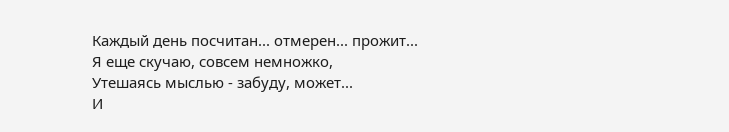Каждый день посчитан... отмерен... прожит...
Я еще скучаю, совсем немножко,
Утешаясь мыслью - забуду, может...
И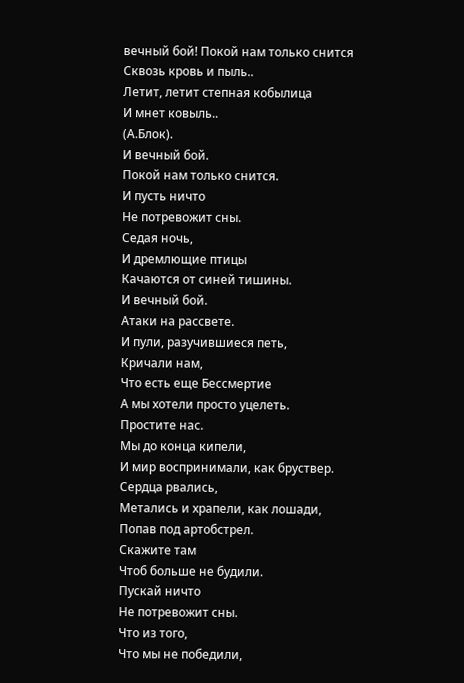вечный бой! Покой нам только снится
Сквозь кровь и пыль..
Летит, летит степная кобылица
И мнет ковыль..
(А.Блок).
И вечный бой.
Покой нам только снится.
И пусть ничто
Не потревожит сны.
Седая ночь,
И дремлющие птицы
Качаются от синей тишины.
И вечный бой.
Атаки на рассвете.
И пули, разучившиеся петь,
Кричали нам,
Что есть еще Бессмертие
А мы хотели просто уцелеть.
Простите нас.
Мы до конца кипели,
И мир воспринимали, как бруствер.
Сердца рвались,
Метались и храпели, как лошади,
Попав под артобстрел.
Скажите там
Чтоб больше не будили.
Пускай ничто
Не потревожит сны.
Что из того,
Что мы не победили,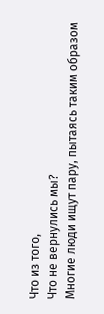Что из того,
Что не вернулись мы?
Многие люди ищут пару, пытаясь таким образом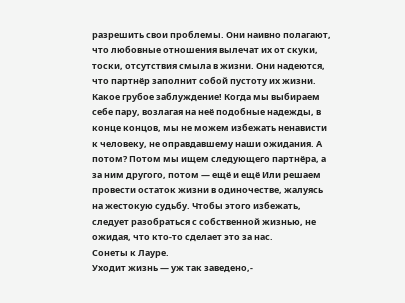разрешить свои проблемы. Они наивно полагают, что любовные отношения вылечат их от скуки, тоски, отсутствия смыла в жизни. Они надеются, что партнёр заполнит собой пустоту их жизни. Какое грубое заблуждение! Когда мы выбираем себе пару, возлагая на неё подобные надежды, в конце концов, мы не можем избежать ненависти к человеку, не оправдавшему наши ожидания. А потом? Потом мы ищем следующего партнёра, а за ним другого, потом — ещё и ещё Или решаем провести остаток жизни в одиночестве, жалуясь на жестокую судьбу. Чтобы этого избежать, следует разобраться с собственной жизнью, не ожидая, что кто-то сделает это за нас.
Сонеты к Лауре.
Уходит жизнь — уж так заведено,-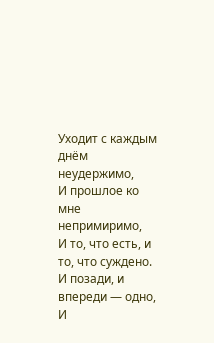Уходит с каждым днём неудержимо,
И прошлое ко мне непримиримо,
И то, что есть, и то, что суждено.
И позади, и впереди — одно,
И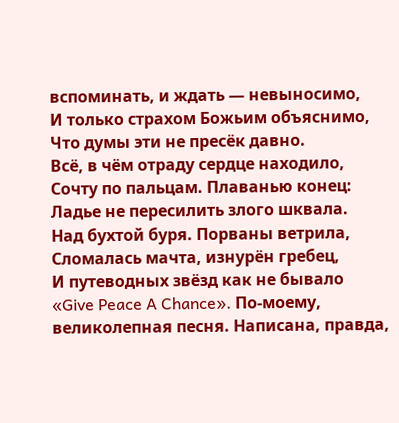вспоминать, и ждать — невыносимо,
И только страхом Божьим объяснимо,
Что думы эти не пресёк давно.
Всё, в чём отраду сердце находило,
Сочту по пальцам. Плаванью конец:
Ладье не пересилить злого шквала.
Над бухтой буря. Порваны ветрила,
Сломалась мачта, изнурён гребец,
И путеводных звёзд как не бывало
«Give Peace A Chance». По-моему, великолепная песня. Написана, правда,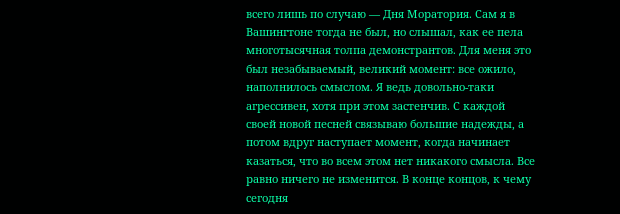всего лишь по случаю — Дня Моратория. Сам я в Вашингтоне тогда не был, но слышал, как ее пела многотысячная толпа демонстрантов. Для меня это был незабываемый, великий момент: все ожило, наполнилось смыслом. Я ведь довольно-таки агрессивен, хотя при этом застенчив. С каждой своей новой песней связываю большие надежды, а потом вдруг наступает момент, когда начинает казаться, что во всем этом нет никакого смысла. Все равно ничего не изменится. В конце концов, к чему сегодня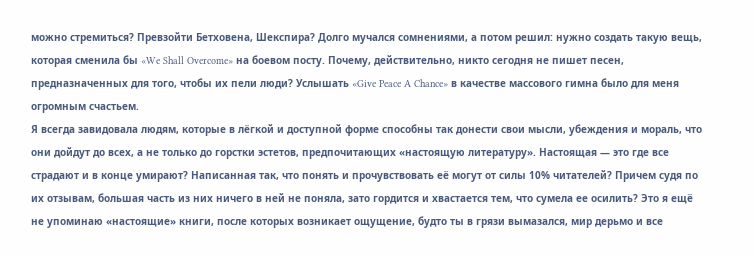можно стремиться? Превзойти Бетховена, Шекспира? Долго мучался сомнениями, а потом решил: нужно создать такую вещь, которая сменила бы «We Shall Overcome» на боевом посту. Почему, действительно, никто сегодня не пишет песен, предназначенных для того, чтобы их пели люди? Услышать «Give Peace A Chance» в качестве массового гимна было для меня огромным счастьем.
Я всегда завидовала людям, которые в лёгкой и доступной форме способны так донести свои мысли, убеждения и мораль, что они дойдут до всех, а не только до горстки эстетов, предпочитающих «настоящую литературу». Настоящая — это где все страдают и в конце умирают? Написанная так, что понять и прочувствовать её могут от силы 10% читателей? Причем судя по их отзывам, большая часть из них ничего в ней не поняла, зато гордится и хвастается тем, что сумела ее осилить? Это я ещё не упоминаю «настоящие» книги, после которых возникает ощущение, будто ты в грязи вымазался, мир дерьмо и все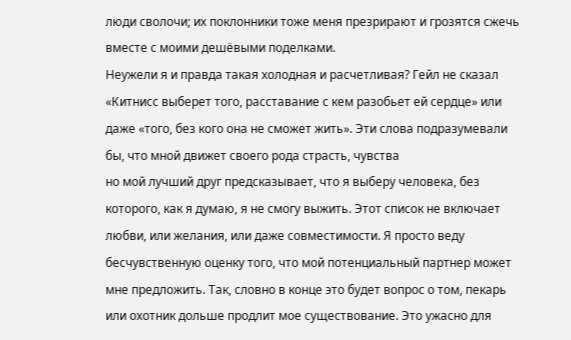люди сволочи; их поклонники тоже меня презрирают и грозятся сжечь вместе с моими дешёвыми поделками.
Неужели я и правда такая холодная и расчетливая? Гейл не сказал «Китнисс выберет того, расставание с кем разобьет ей сердце» или даже «того, без кого она не сможет жить». Эти слова подразумевали бы, что мной движет своего рода страсть, чувства
но мой лучший друг предсказывает, что я выберу человека, без которого, как я думаю, я не смогу выжить. Этот список не включает любви, или желания, или даже совместимости. Я просто веду бесчувственную оценку того, что мой потенциальный партнер может мне предложить. Так, словно в конце это будет вопрос о том, пекарь или охотник дольше продлит мое существование. Это ужасно для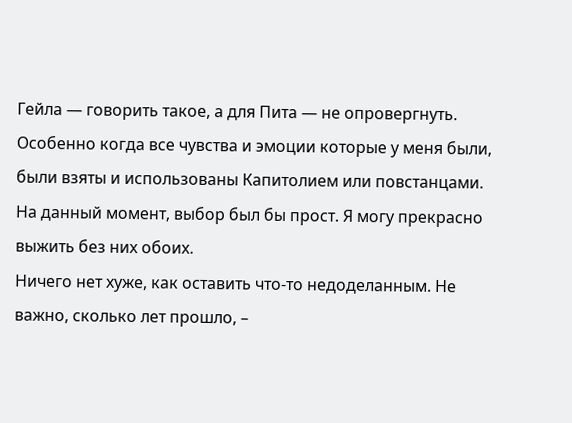Гейла — говорить такое, а для Пита — не опровергнуть. Особенно когда все чувства и эмоции которые у меня были, были взяты и использованы Капитолием или повстанцами. На данный момент, выбор был бы прост. Я могу прекрасно выжить без них обоих.
Ничего нет хуже, как оставить что-то недоделанным. Не важно, сколько лет прошло, –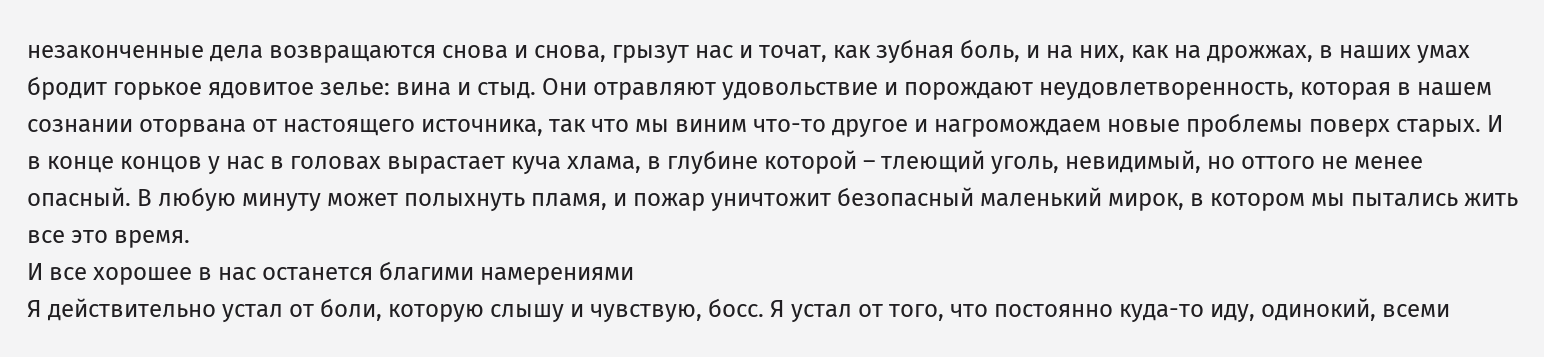незаконченные дела возвращаются снова и снова, грызут нас и точат, как зубная боль, и на них, как на дрожжах, в наших умах бродит горькое ядовитое зелье: вина и стыд. Они отравляют удовольствие и порождают неудовлетворенность, которая в нашем сознании оторвана от настоящего источника, так что мы виним что-то другое и нагромождаем новые проблемы поверх старых. И в конце концов у нас в головах вырастает куча хлама, в глубине которой – тлеющий уголь, невидимый, но оттого не менее опасный. В любую минуту может полыхнуть пламя, и пожар уничтожит безопасный маленький мирок, в котором мы пытались жить все это время.
И все хорошее в нас останется благими намерениями
Я действительно устал от боли, которую слышу и чувствую, босс. Я устал от того, что постоянно куда-то иду, одинокий, всеми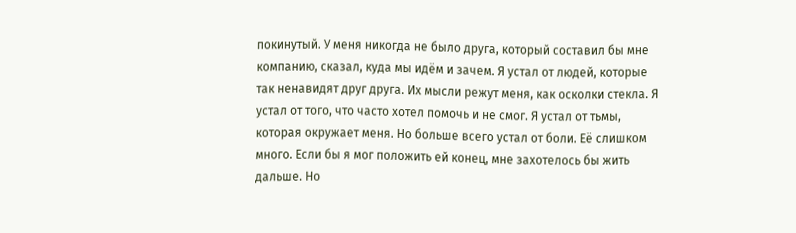покинутый. У меня никогда не было друга, который составил бы мне компанию, сказал, куда мы идём и зачем. Я устал от людей, которые так ненавидят друг друга. Их мысли режут меня, как осколки стекла. Я устал от того, что часто хотел помочь и не смог. Я устал от тьмы, которая окружает меня. Но больше всего устал от боли. Её слишком много. Если бы я мог положить ей конец, мне захотелось бы жить дальше. Но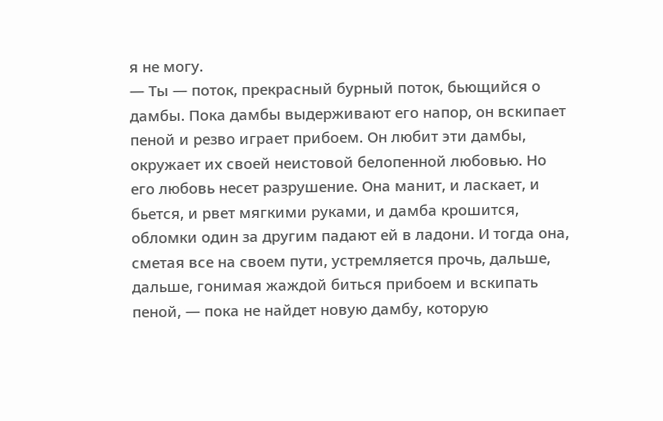я не могу.
— Ты — поток, прекрасный бурный поток, бьющийся о дамбы. Пока дамбы выдерживают его напор, он вскипает пеной и резво играет прибоем. Он любит эти дамбы, окружает их своей неистовой белопенной любовью. Но его любовь несет разрушение. Она манит, и ласкает, и бьется, и рвет мягкими руками, и дамба крошится, обломки один за другим падают ей в ладони. И тогда она, сметая все на своем пути, устремляется прочь, дальше, дальше, гонимая жаждой биться прибоем и вскипать пеной, — пока не найдет новую дамбу, которую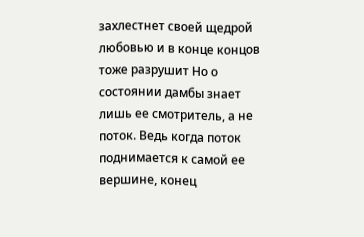захлестнет своей щедрой любовью и в конце концов тоже разрушит Но о состоянии дамбы знает лишь ее смотритель, а не поток. Ведь когда поток поднимается к самой ее вершине, конец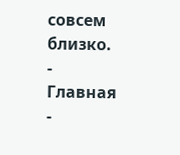совсем близко.
-
Главная
-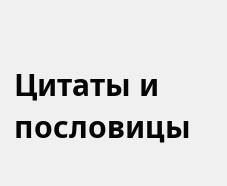Цитаты и пословицы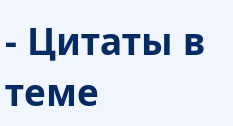- Цитаты в теме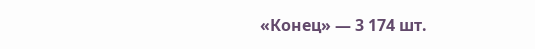«Конец» — 3 174 шт.